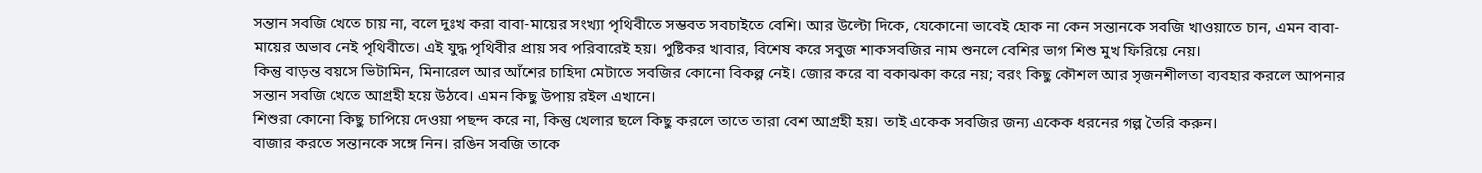সন্তান সবজি খেতে চায় না, বলে দুঃখ করা বাবা-মায়ের সংখ্যা পৃথিবীতে সম্ভবত সবচাইতে বেশি। আর উল্টো দিকে, যেকোনো ভাবেই হোক না কেন সন্তানকে সবজি খাওয়াতে চান, এমন বাবা-মায়ের অভাব নেই পৃথিবীতে। এই যুদ্ধ পৃথিবীর প্রায় সব পরিবারেই হয়। পুষ্টিকর খাবার, বিশেষ করে সবুজ শাকসবজির নাম শুনলে বেশির ভাগ শিশু মুখ ফিরিয়ে নেয়।
কিন্তু বাড়ন্ত বয়সে ভিটামিন, মিনারেল আর আঁশের চাহিদা মেটাতে সবজির কোনো বিকল্প নেই। জোর করে বা বকাঝকা করে নয়; বরং কিছু কৌশল আর সৃজনশীলতা ব্যবহার করলে আপনার সন্তান সবজি খেতে আগ্রহী হয়ে উঠবে। এমন কিছু উপায় রইল এখানে।
শিশুরা কোনো কিছু চাপিয়ে দেওয়া পছন্দ করে না, কিন্তু খেলার ছলে কিছু করলে তাতে তারা বেশ আগ্রহী হয়। তাই একেক সবজির জন্য একেক ধরনের গল্প তৈরি করুন।
বাজার করতে সন্তানকে সঙ্গে নিন। রঙিন সবজি তাকে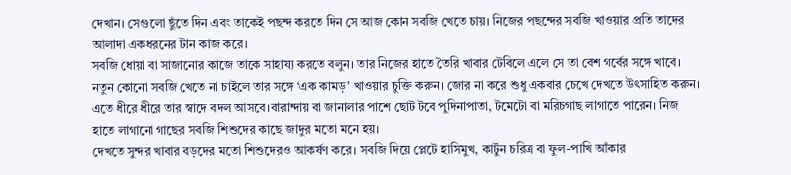দেখান। সেগুলো ছুঁতে দিন এবং তাকেই পছন্দ করতে দিন সে আজ কোন সবজি খেতে চায়। নিজের পছন্দের সবজি খাওয়ার প্রতি তাদের আলাদা একধরনের টান কাজ করে।
সবজি ধোয়া বা সাজানোর কাজে তাকে সাহায্য করতে বলুন। তার নিজের হাতে তৈরি খাবার টেবিলে এলে সে তা বেশ গর্বের সঙ্গে খাবে।
নতুন কোনো সবজি খেতে না চাইলে তার সঙ্গে ‘এক কামড়’ খাওয়ার চুক্তি করুন। জোর না করে শুধু একবার চেখে দেখতে উৎসাহিত করুন। এতে ধীরে ধীরে তার স্বাদে বদল আসবে।বারান্দায় বা জানালার পাশে ছোট টবে পুদিনাপাতা, টমেটো বা মরিচগাছ লাগাতে পারেন। নিজ হাতে লাগানো গাছের সবজি শিশুদের কাছে জাদুর মতো মনে হয়।
দেখতে সুন্দর খাবার বড়দের মতো শিশুদেরও আকর্ষণ করে। সবজি দিয়ে প্লেটে হাসিমুখ, কার্টুন চরিত্র বা ফুল-পাখি আঁকার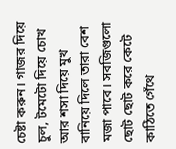চেষ্টা করুন। গাজর দিয়ে চুল, টমেটো দিয়ে চোখ আর শসা দিয়ে মুখ বানিয়ে দিলে তারা বেশ মজা পাবে। সবজিগুলো ছোট ছোট করে কেটে কাঠিতে গেঁথে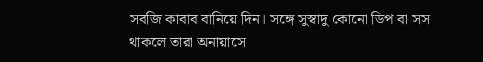সবজি কাবাব বানিয়ে দিন। সঙ্গে সুস্বাদু কোনো ডিপ বা সস থাকলে তারা অনায়াসে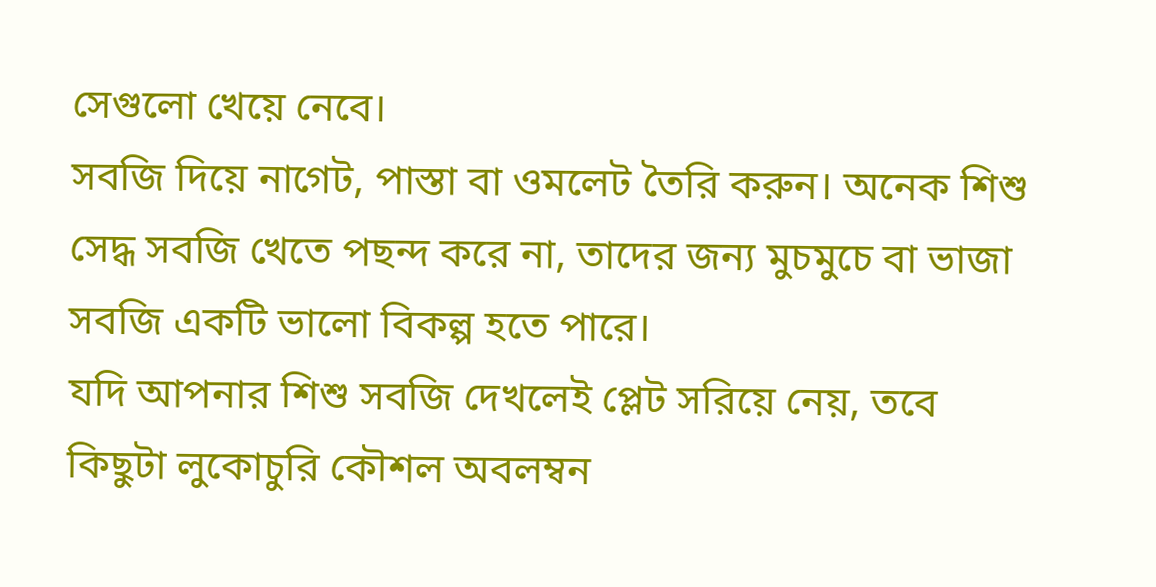সেগুলো খেয়ে নেবে।
সবজি দিয়ে নাগেট, পাস্তা বা ওমলেট তৈরি করুন। অনেক শিশু সেদ্ধ সবজি খেতে পছন্দ করে না, তাদের জন্য মুচমুচে বা ভাজা সবজি একটি ভালো বিকল্প হতে পারে।
যদি আপনার শিশু সবজি দেখলেই প্লেট সরিয়ে নেয়, তবে কিছুটা লুকোচুরি কৌশল অবলম্বন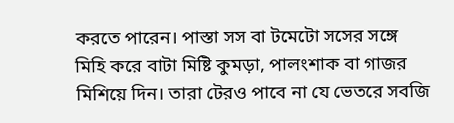করতে পারেন। পাস্তা সস বা টমেটো সসের সঙ্গে মিহি করে বাটা মিষ্টি কুমড়া, পালংশাক বা গাজর মিশিয়ে দিন। তারা টেরও পাবে না যে ভেতরে সবজি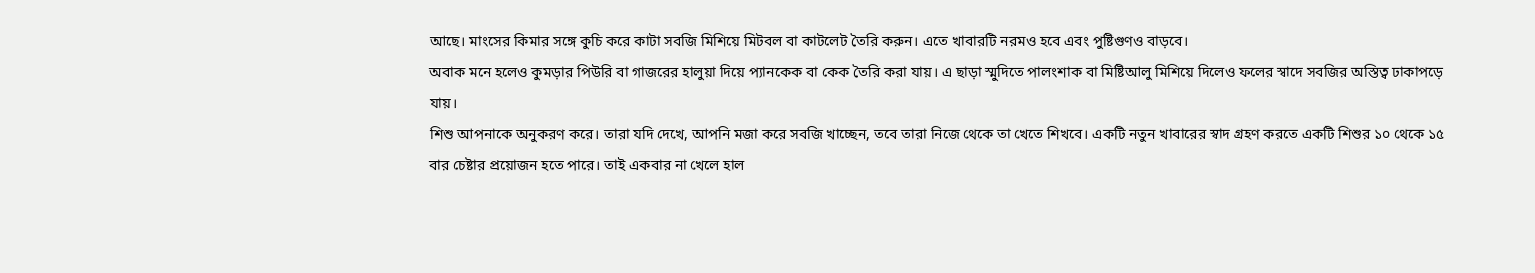আছে। মাংসের কিমার সঙ্গে কুচি করে কাটা সবজি মিশিয়ে মিটবল বা কাটলেট তৈরি করুন। এতে খাবারটি নরমও হবে এবং পুষ্টিগুণও বাড়বে।
অবাক মনে হলেও কুমড়ার পিউরি বা গাজরের হালুয়া দিয়ে প্যানকেক বা কেক তৈরি করা যায়। এ ছাড়া স্মুদিতে পালংশাক বা মিষ্টিআলু মিশিয়ে দিলেও ফলের স্বাদে সবজির অস্তিত্ব ঢাকাপড়ে যায়।
শিশু আপনাকে অনুকরণ করে। তারা যদি দেখে, আপনি মজা করে সবজি খাচ্ছেন, তবে তারা নিজে থেকে তা খেতে শিখবে। একটি নতুন খাবারের স্বাদ গ্রহণ করতে একটি শিশুর ১০ থেকে ১৫ বার চেষ্টার প্রয়োজন হতে পারে। তাই একবার না খেলে হাল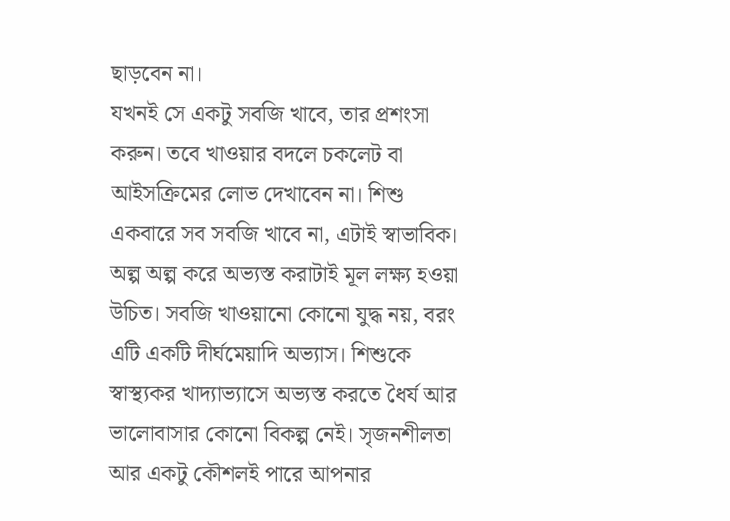ছাড়বেন না।
যখনই সে একটু সবজি খাবে, তার প্রশংসা করুন। তবে খাওয়ার বদলে চকলেট বা আইসক্রিমের লোভ দেখাবেন না। শিশু একবারে সব সবজি খাবে না, এটাই স্বাভাবিক। অল্প অল্প করে অভ্যস্ত করাটাই মূল লক্ষ্য হওয়া উচিত। সবজি খাওয়ানো কোনো যুদ্ধ নয়, বরং এটি একটি দীর্ঘমেয়াদি অভ্যাস। শিশুকে স্বাস্থ্যকর খাদ্যাভ্যাসে অভ্যস্ত করতে ধৈর্য আর ভালোবাসার কোনো বিকল্প নেই। সৃজনশীলতা আর একটু কৌশলই পারে আপনার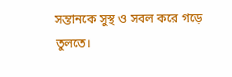সন্তানকে সুস্থ ও সবল করে গড়ে তুলতে।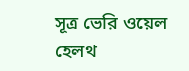সূত্র ভেরি ওয়েল হেলথ